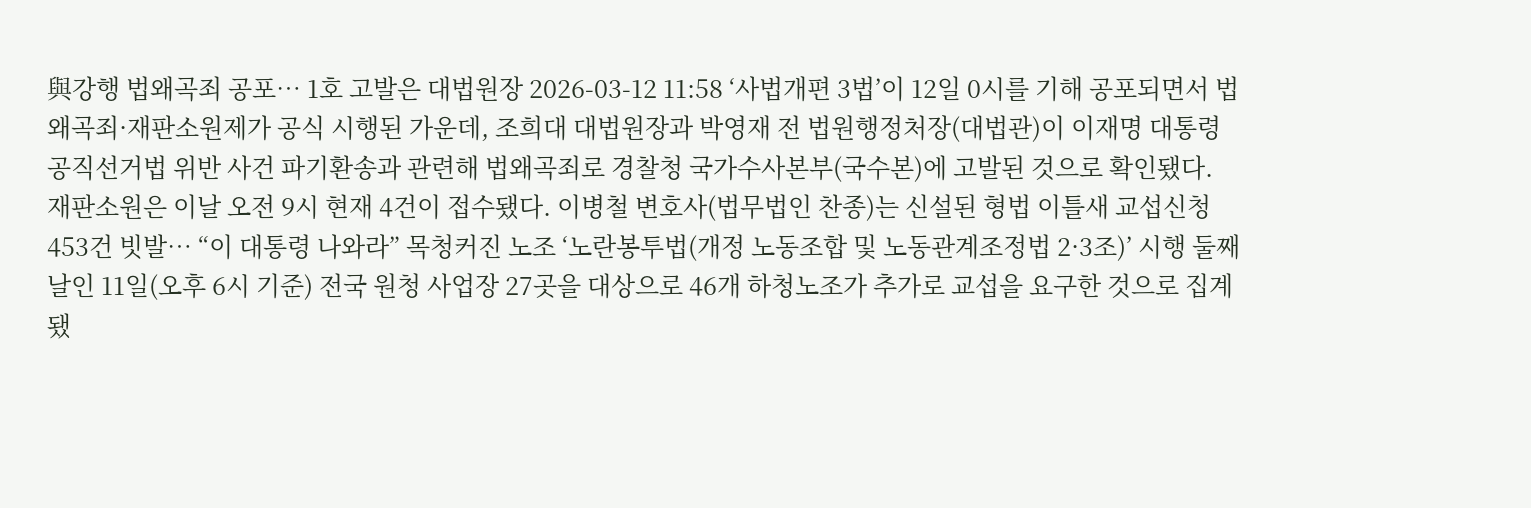與강행 법왜곡죄 공포… 1호 고발은 대법원장 2026-03-12 11:58 ‘사법개편 3법’이 12일 0시를 기해 공포되면서 법왜곡죄·재판소원제가 공식 시행된 가운데, 조희대 대법원장과 박영재 전 법원행정처장(대법관)이 이재명 대통령 공직선거법 위반 사건 파기환송과 관련해 법왜곡죄로 경찰청 국가수사본부(국수본)에 고발된 것으로 확인됐다. 재판소원은 이날 오전 9시 현재 4건이 접수됐다. 이병철 변호사(법무법인 찬종)는 신설된 형법 이틀새 교섭신청 453건 빗발… “이 대통령 나와라” 목청커진 노조 ‘노란봉투법(개정 노동조합 및 노동관계조정법 2·3조)’ 시행 둘째 날인 11일(오후 6시 기준) 전국 원청 사업장 27곳을 대상으로 46개 하청노조가 추가로 교섭을 요구한 것으로 집계됐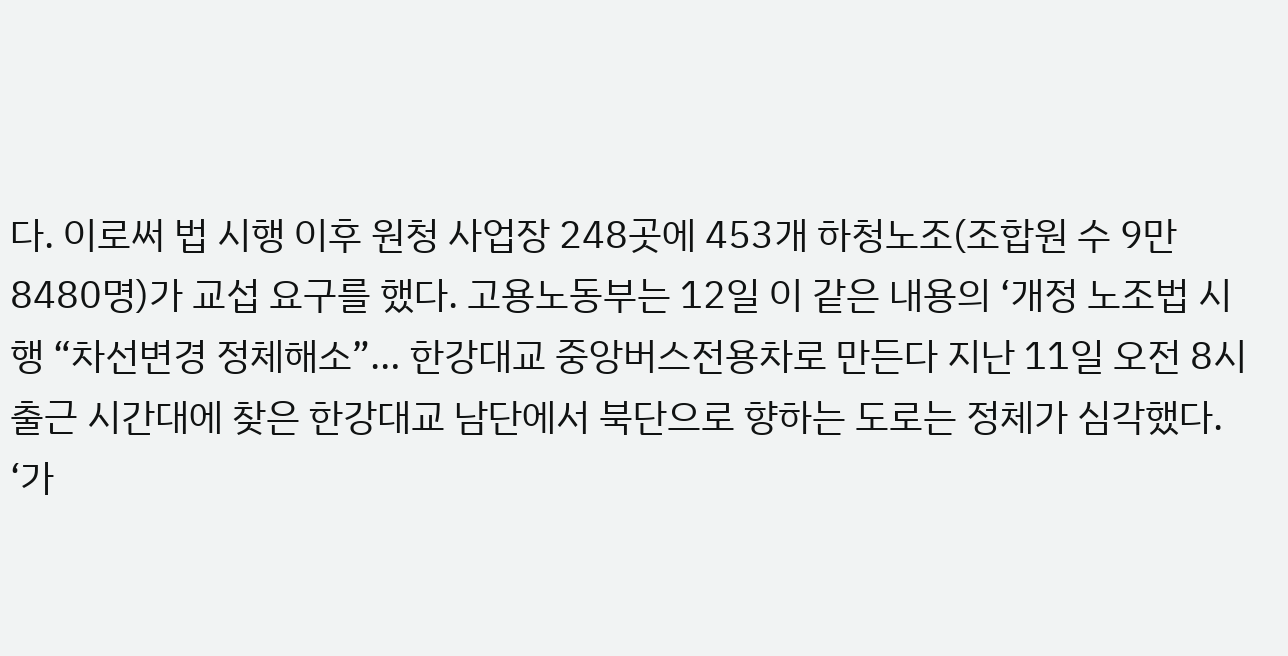다. 이로써 법 시행 이후 원청 사업장 248곳에 453개 하청노조(조합원 수 9만8480명)가 교섭 요구를 했다. 고용노동부는 12일 이 같은 내용의 ‘개정 노조법 시행 “차선변경 정체해소”… 한강대교 중앙버스전용차로 만든다 지난 11일 오전 8시 출근 시간대에 찾은 한강대교 남단에서 북단으로 향하는 도로는 정체가 심각했다. ‘가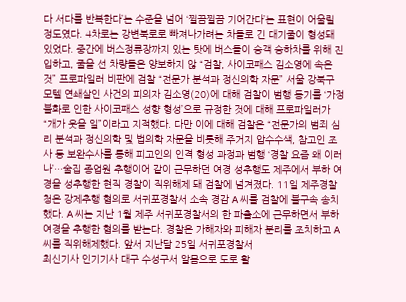다 서다를 반복한다’는 수준을 넘어 ‘찔끔찔끔 기어간다’는 표현이 어울릴 정도였다. 4차로는 강변북로로 빠져나가려는 차들로 긴 대기줄이 형성돼 있었다. 중간에 버스정류장까지 있는 탓에 버스들이 승객 승하차를 위해 진입하고, 줄을 선 차량들은 양보하지 않 “검찰, 사이코패스 김소영에 속은 것” 프로파일러 비판에 검찰 “전문가 분석과 정신의학 자문” 서울 강북구 모텔 연쇄살인 사건의 피의자 김소영(20)에 대해 검찰이 범행 동기를 ‘가정불화로 인한 사이코패스 성향 형성’으로 규정한 것에 대해 프로파일러가 “개가 웃을 일”이라고 지적했다. 다만 이에 대해 검찰은 “전문가의 범죄 심리 분석과 정신의학 및 법의학 자문을 비롯해 주거지 압수수색, 참고인 조사 등 보완수사를 통해 피고인의 인격 형성 과정과 범행 ‘경찰 요즘 왜 이러나’…술집 종업원 추행이어 같이 근무하던 여경 성추행도 제주에서 부하 여경을 성추행한 현직 경찰이 직위해제 돼 검찰에 넘겨졌다. 11일 제주경찰청은 강제추행 혐의로 서귀포경찰서 소속 경감 A 씨를 검찰에 불구속 송치했다. A 씨는 지난 1월 제주 서귀포경찰서의 한 파출소에 근무하면서 부하 여경을 추행한 혐의를 받는다. 경찰은 가해자와 피해자 분리를 조치하고 A 씨를 직위해제했다. 앞서 지난달 25일 서귀포경찰서
최신기사 인기기사 대구 수성구서 알몸으로 도로 활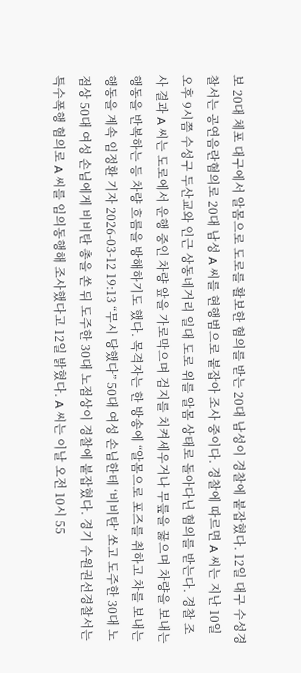보 20대 체포 대구에서 알몸으로 도로를 활보한 혐의를 받는 20대 남성이 경찰에 붙잡혔다. 12일 대구 수성경찰서는 공연음란혐의로 20대 남성 A 씨를 현행범으로 붙잡아 조사 중이다. 경찰에 따르면 A 씨는 지난 10일 오후 9시쯤 수성구 두산교와 인근 상동네거리 일대 도로 위를 알몸 상태로 돌아다닌 혐의를 받는다. 경찰 조사 결과 A 씨는 도로에서 운행 중인 차량 앞을 가로막으며 검지를 치켜세우거나 무릎을 꿇으며 차량을 보내는 행동을 반복하는 등 차량 흐름을 방해하기도 했다. 목격자는 한 방송에 “알몸으로 포즈를 취하고 차를 보내는 행동을 계속 임정환 기자 2026-03-12 19:13 “무시 당했다” 50대 여성 손님한테 ‘비비탄’ 쏘고 도주한 30대 노점상 50대 여성 손님에게 비비탄 총을 쏜 뒤 도주한 30대 노점상이 경찰에 붙잡혔다. 경기 수원권선경찰서는 특수폭행 혐의로 A 씨를 임의동행해 조사했다고 12일 밝혔다. A 씨는 이날 오전 10시 55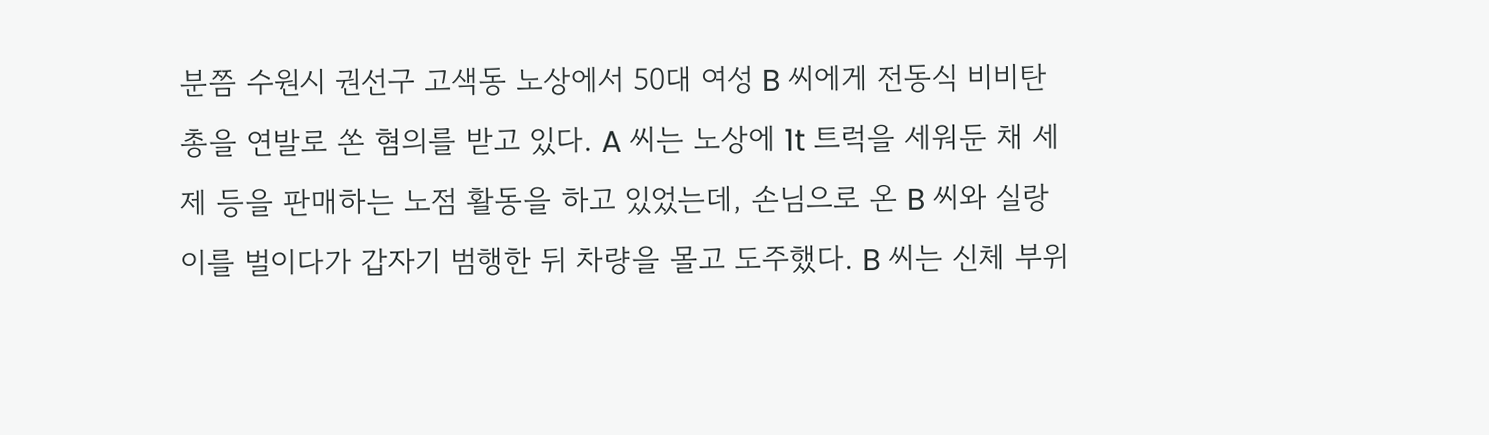분쯤 수원시 권선구 고색동 노상에서 50대 여성 B 씨에게 전동식 비비탄 총을 연발로 쏜 혐의를 받고 있다. A 씨는 노상에 1t 트럭을 세워둔 채 세제 등을 판매하는 노점 활동을 하고 있었는데, 손님으로 온 B 씨와 실랑이를 벌이다가 갑자기 범행한 뒤 차량을 몰고 도주했다. B 씨는 신체 부위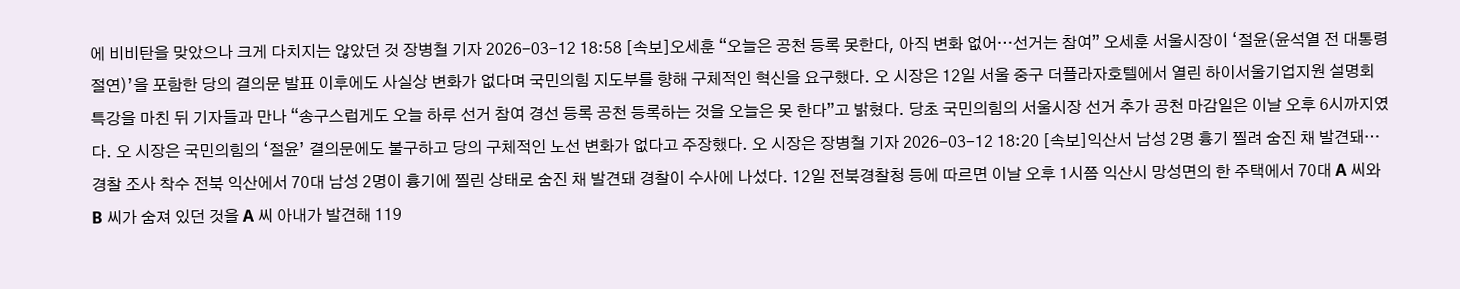에 비비탄을 맞았으나 크게 다치지는 않았던 것 장병철 기자 2026-03-12 18:58 [속보]오세훈 “오늘은 공천 등록 못한다, 아직 변화 없어…선거는 참여” 오세훈 서울시장이 ‘절윤(윤석열 전 대통령 절연)’을 포함한 당의 결의문 발표 이후에도 사실상 변화가 없다며 국민의힘 지도부를 향해 구체적인 혁신을 요구했다. 오 시장은 12일 서울 중구 더플라자호텔에서 열린 하이서울기업지원 설명회 특강을 마친 뒤 기자들과 만나 “송구스럽게도 오늘 하루 선거 참여 경선 등록 공천 등록하는 것을 오늘은 못 한다”고 밝혔다. 당초 국민의힘의 서울시장 선거 추가 공천 마감일은 이날 오후 6시까지였다. 오 시장은 국민의힘의 ‘절윤’ 결의문에도 불구하고 당의 구체적인 노선 변화가 없다고 주장했다. 오 시장은 장병철 기자 2026-03-12 18:20 [속보]익산서 남성 2명 흉기 찔려 숨진 채 발견돼…경찰 조사 착수 전북 익산에서 70대 남성 2명이 흉기에 찔린 상태로 숨진 채 발견돼 경찰이 수사에 나섰다. 12일 전북경찰청 등에 따르면 이날 오후 1시쯤 익산시 망성면의 한 주택에서 70대 A 씨와 B 씨가 숨져 있던 것을 A 씨 아내가 발견해 119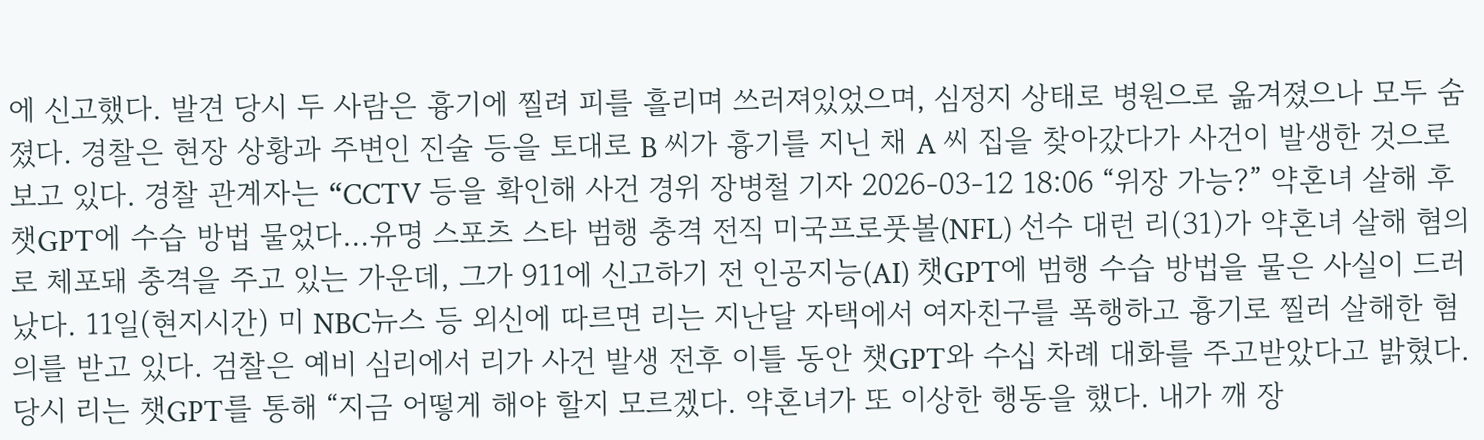에 신고했다. 발견 당시 두 사람은 흉기에 찔려 피를 흘리며 쓰러져있었으며, 심정지 상태로 병원으로 옮겨졌으나 모두 숨졌다. 경찰은 현장 상황과 주변인 진술 등을 토대로 B 씨가 흉기를 지닌 채 A 씨 집을 찾아갔다가 사건이 발생한 것으로 보고 있다. 경찰 관계자는 “CCTV 등을 확인해 사건 경위 장병철 기자 2026-03-12 18:06 “위장 가능?” 약혼녀 살해 후 챗GPT에 수습 방법 물었다…유명 스포츠 스타 범행 충격 전직 미국프로풋볼(NFL) 선수 대런 리(31)가 약혼녀 살해 혐의로 체포돼 충격을 주고 있는 가운데, 그가 911에 신고하기 전 인공지능(AI) 챗GPT에 범행 수습 방법을 물은 사실이 드러났다. 11일(현지시간) 미 NBC뉴스 등 외신에 따르면 리는 지난달 자택에서 여자친구를 폭행하고 흉기로 찔러 살해한 혐의를 받고 있다. 검찰은 예비 심리에서 리가 사건 발생 전후 이틀 동안 챗GPT와 수십 차례 대화를 주고받았다고 밝혔다. 당시 리는 챗GPT를 통해 “지금 어떻게 해야 할지 모르겠다. 약혼녀가 또 이상한 행동을 했다. 내가 깨 장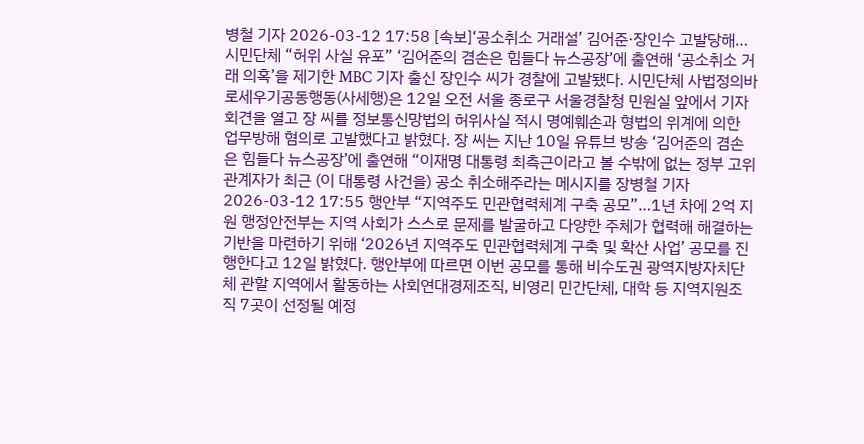병철 기자 2026-03-12 17:58 [속보]‘공소취소 거래설’ 김어준·장인수 고발당해…시민단체 “허위 사실 유포” ‘김어준의 겸손은 힘들다 뉴스공장’에 출연해 ‘공소취소 거래 의혹’을 제기한 MBC 기자 출신 장인수 씨가 경찰에 고발됐다. 시민단체 사법정의바로세우기공동행동(사세행)은 12일 오전 서울 종로구 서울경찰청 민원실 앞에서 기자회견을 열고 장 씨를 정보통신망법의 허위사실 적시 명예훼손과 형법의 위계에 의한 업무방해 혐의로 고발했다고 밝혔다. 장 씨는 지난 10일 유튜브 방송 ‘김어준의 겸손은 힘들다 뉴스공장’에 출연해 “이재명 대통령 최측근이라고 볼 수밖에 없는 정부 고위 관계자가 최근 (이 대통령 사건을) 공소 취소해주라는 메시지를 장병철 기자 2026-03-12 17:55 행안부 “지역주도 민관협력체계 구축 공모”…1년 차에 2억 지원 행정안전부는 지역 사회가 스스로 문제를 발굴하고 다양한 주체가 협력해 해결하는 기반을 마련하기 위해 ‘2026년 지역주도 민관협력체계 구축 및 확산 사업’ 공모를 진행한다고 12일 밝혔다. 행안부에 따르면 이번 공모를 통해 비수도권 광역지방자치단체 관할 지역에서 활동하는 사회연대경제조직, 비영리 민간단체, 대학 등 지역지원조직 7곳이 선정될 예정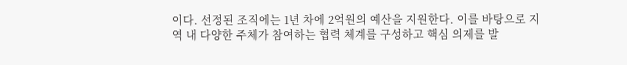이다. 선정된 조직에는 1년 차에 2억원의 예산을 지원한다. 이를 바탕으로 지역 내 다양한 주체가 참여하는 협력 체계를 구성하고 핵심 의제를 발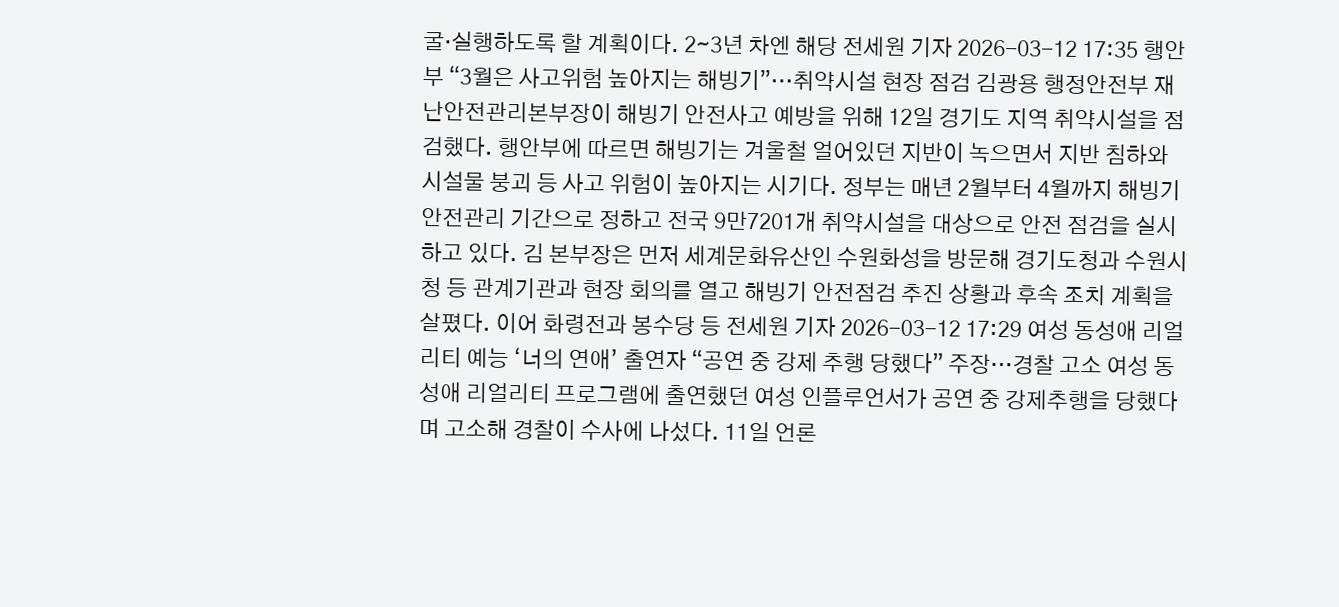굴·실행하도록 할 계획이다. 2∼3년 차엔 해당 전세원 기자 2026-03-12 17:35 행안부 “3월은 사고위험 높아지는 해빙기”…취약시설 현장 점검 김광용 행정안전부 재난안전관리본부장이 해빙기 안전사고 예방을 위해 12일 경기도 지역 취약시설을 점검했다. 행안부에 따르면 해빙기는 겨울철 얼어있던 지반이 녹으면서 지반 침하와 시설물 붕괴 등 사고 위험이 높아지는 시기다. 정부는 매년 2월부터 4월까지 해빙기 안전관리 기간으로 정하고 전국 9만7201개 취약시설을 대상으로 안전 점검을 실시하고 있다. 김 본부장은 먼저 세계문화유산인 수원화성을 방문해 경기도청과 수원시청 등 관계기관과 현장 회의를 열고 해빙기 안전점검 추진 상황과 후속 조치 계획을 살폈다. 이어 화령전과 봉수당 등 전세원 기자 2026-03-12 17:29 여성 동성애 리얼리티 예능 ‘너의 연애’ 출연자 “공연 중 강제 추행 당했다” 주장…경찰 고소 여성 동성애 리얼리티 프로그램에 출연했던 여성 인플루언서가 공연 중 강제추행을 당했다며 고소해 경찰이 수사에 나섰다. 11일 언론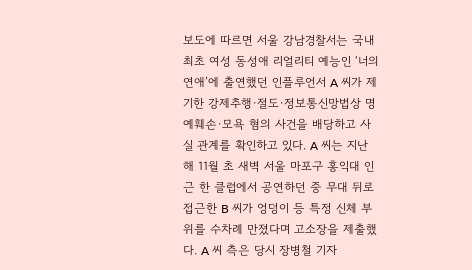보도에 따르면 서울 강남경찰서는 국내 최초 여성 동성애 리얼리티 예능인 ‘너의 연애’에 출연했던 인플루언서 A 씨가 제기한 강제추행·절도·정보통신망법상 명예훼손·모욕 혐의 사건을 배당하고 사실 관계를 확인하고 있다. A 씨는 지난해 11월 초 새벽 서울 마포구 홍익대 인근 한 클럽에서 공연하던 중 무대 뒤로 접근한 B 씨가 엉덩이 등 특정 신체 부위를 수차례 만졌다며 고소장을 제출했다. A 씨 측은 당시 장병철 기자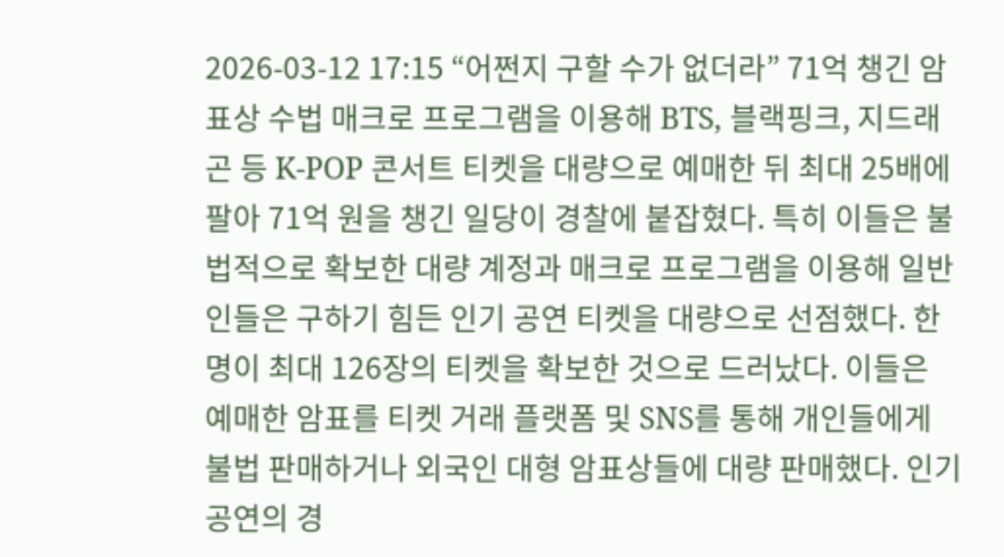2026-03-12 17:15 “어쩐지 구할 수가 없더라” 71억 챙긴 암표상 수법 매크로 프로그램을 이용해 BTS, 블랙핑크, 지드래곤 등 K-POP 콘서트 티켓을 대량으로 예매한 뒤 최대 25배에 팔아 71억 원을 챙긴 일당이 경찰에 붙잡혔다. 특히 이들은 불법적으로 확보한 대량 계정과 매크로 프로그램을 이용해 일반인들은 구하기 힘든 인기 공연 티켓을 대량으로 선점했다. 한 명이 최대 126장의 티켓을 확보한 것으로 드러났다. 이들은 예매한 암표를 티켓 거래 플랫폼 및 SNS를 통해 개인들에게 불법 판매하거나 외국인 대형 암표상들에 대량 판매했다. 인기 공연의 경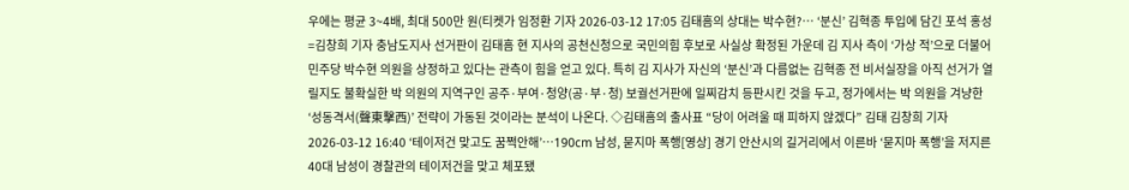우에는 평균 3~4배, 최대 500만 원(티켓가 임정환 기자 2026-03-12 17:05 김태흠의 상대는 박수현?… ‘분신’ 김혁종 투입에 담긴 포석 홍성=김창희 기자 충남도지사 선거판이 김태흠 현 지사의 공천신청으로 국민의힘 후보로 사실상 확정된 가운데 김 지사 측이 ‘가상 적’으로 더불어민주당 박수현 의원을 상정하고 있다는 관측이 힘을 얻고 있다. 특히 김 지사가 자신의 ‘분신’과 다름없는 김혁종 전 비서실장을 아직 선거가 열릴지도 불확실한 박 의원의 지역구인 공주·부여·청양(공·부·청) 보궐선거판에 일찌감치 등판시킨 것을 두고, 정가에서는 박 의원을 겨냥한 ‘성동격서(聲東擊西)’ 전략이 가동된 것이라는 분석이 나온다. ◇김태흠의 출사표 “당이 어려울 때 피하지 않겠다” 김태 김창희 기자 2026-03-12 16:40 ‘테이저건 맞고도 꿈쩍안해’…190cm 남성, 묻지마 폭행[영상] 경기 안산시의 길거리에서 이른바 ‘묻지마 폭행’을 저지른 40대 남성이 경찰관의 테이저건을 맞고 체포됐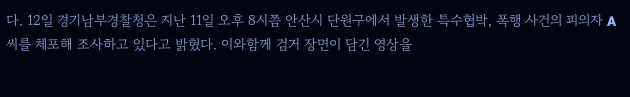다. 12일 경기남부경찰청은 지난 11일 오후 8시쯤 안산시 단원구에서 발생한 특수협박, 폭행 사건의 피의자 A 씨를 체포해 조사하고 있다고 밝혔다. 이와함께 검거 장면이 담긴 영상을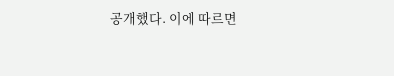공개했다. 이에 따르면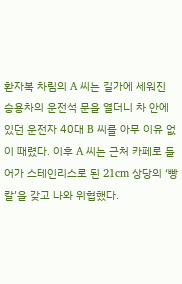환자복 차림의 A 씨는 길가에 세워진 승용차의 운전석 문을 열더니 차 안에 있던 운전자 40대 B 씨를 아무 이유 없이 때렸다. 이후 A 씨는 근처 카페로 들어가 스테인리스로 된 21cm 상당의 ‘빵칼’을 갖고 나와 위협했다.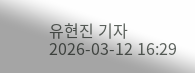유현진 기자 2026-03-12 16:29